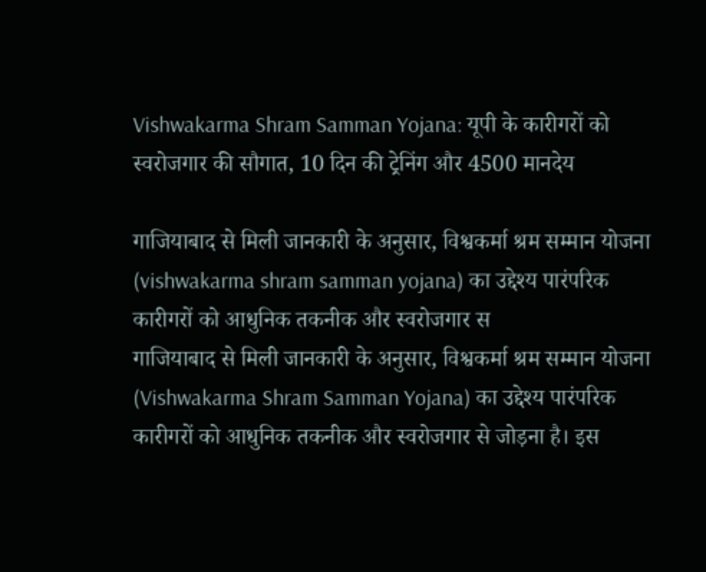Vishwakarma Shram Samman Yojana: यूपी के कारीगरों को स्वरोजगार की सौगात, 10 दिन की ट्रेनिंग और 4500 मानदेय

गाजियाबाद से मिली जानकारी के अनुसार, विश्वकर्मा श्रम सम्मान योजना (vishwakarma shram samman yojana) का उद्देश्य पारंपरिक कारीगरों को आधुनिक तकनीक और स्वरोजगार स
गाजियाबाद से मिली जानकारी के अनुसार, विश्वकर्मा श्रम सम्मान योजना (Vishwakarma Shram Samman Yojana) का उद्देश्य पारंपरिक कारीगरों को आधुनिक तकनीक और स्वरोजगार से जोड़ना है। इस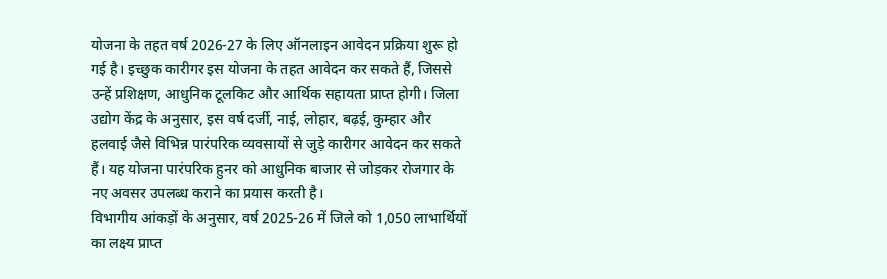योजना के तहत वर्ष 2026-27 के लिए ऑनलाइन आवेदन प्रक्रिया शुरू हो गई है। इच्छुक कारीगर इस योजना के तहत आवेदन कर सकते हैं, जिससे उन्हें प्रशिक्षण, आधुनिक टूलकिट और आर्थिक सहायता प्राप्त होगी। जिला उद्योग केंद्र के अनुसार, इस वर्ष दर्जी, नाई, लोहार, बढ़ई, कुम्हार और हलवाई जैसे विभिन्न पारंपरिक व्यवसायों से जुड़े कारीगर आवेदन कर सकते हैं। यह योजना पारंपरिक हुनर को आधुनिक बाजार से जोड़कर रोजगार के नए अवसर उपलब्ध कराने का प्रयास करती है।
विभागीय आंकड़ों के अनुसार, वर्ष 2025-26 में जिले को 1,050 लाभार्थियों का लक्ष्य प्राप्त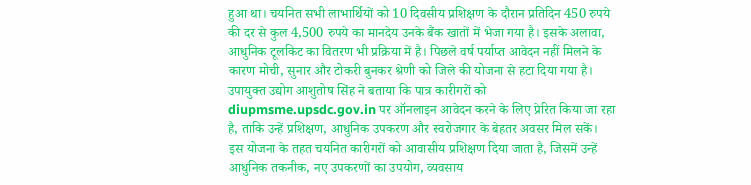हुआ था। चयनित सभी लाभार्थियों को 10 दिवसीय प्रशिक्षण के दौरान प्रतिदिन 450 रुपये की दर से कुल 4,500 रुपये का मानदेय उनके बैंक खातों में भेजा गया है। इसके अलावा, आधुनिक टूलकिट का वितरण भी प्रक्रिया में है। पिछले वर्ष पर्याप्त आवेदन नहीं मिलने के कारण मोची, सुनार और टोकरी बुनकर श्रेणी को जिले की योजना से हटा दिया गया है। उपायुक्त उद्योग आशुतोष सिंह ने बताया कि पात्र कारीगरों को diupmsme.upsdc.gov.in पर ऑनलाइन आवेदन करने के लिए प्रेरित किया जा रहा है, ताकि उन्हें प्रशिक्षण, आधुनिक उपकरण और स्वरोजगार के बेहतर अवसर मिल सकें।
इस योजना के तहत चयनित कारीगरों को आवासीय प्रशिक्षण दिया जाता है, जिसमें उन्हें आधुनिक तकनीक, नए उपकरणों का उपयोग, व्यवसाय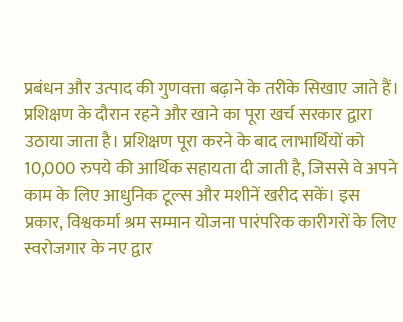प्रबंधन और उत्पाद की गुणवत्ता बढ़ाने के तरीके सिखाए जाते हैं। प्रशिक्षण के दौरान रहने और खाने का पूरा खर्च सरकार द्वारा उठाया जाता है। प्रशिक्षण पूरा करने के बाद लाभार्थियों को 10,000 रुपये की आर्थिक सहायता दी जाती है, जिससे वे अपने काम के लिए आधुनिक टूल्स और मशीनें खरीद सकें। इस प्रकार, विश्वकर्मा श्रम सम्मान योजना पारंपरिक कारीगरों के लिए स्वरोजगार के नए द्वार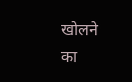खोलने का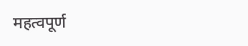महत्वपूर्ण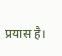प्रयास है।